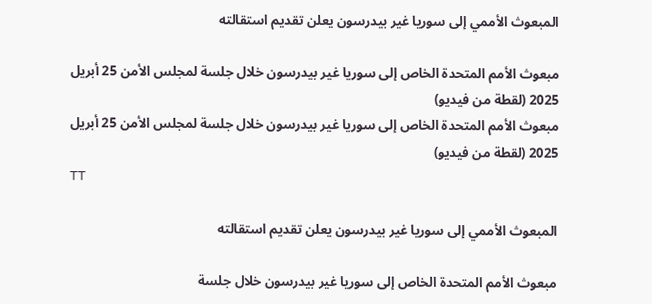المبعوث الأممي إلى سوريا غير بيدرسون يعلن تقديم استقالته

مبعوث الأمم المتحدة الخاص إلى سوريا غير بيدرسون خلال جلسة لمجلس الأمن 25 أبريل 2025 (لقطة من فيديو)
مبعوث الأمم المتحدة الخاص إلى سوريا غير بيدرسون خلال جلسة لمجلس الأمن 25 أبريل 2025 (لقطة من فيديو)
TT

المبعوث الأممي إلى سوريا غير بيدرسون يعلن تقديم استقالته

مبعوث الأمم المتحدة الخاص إلى سوريا غير بيدرسون خلال جلسة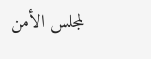لمجلس الأمن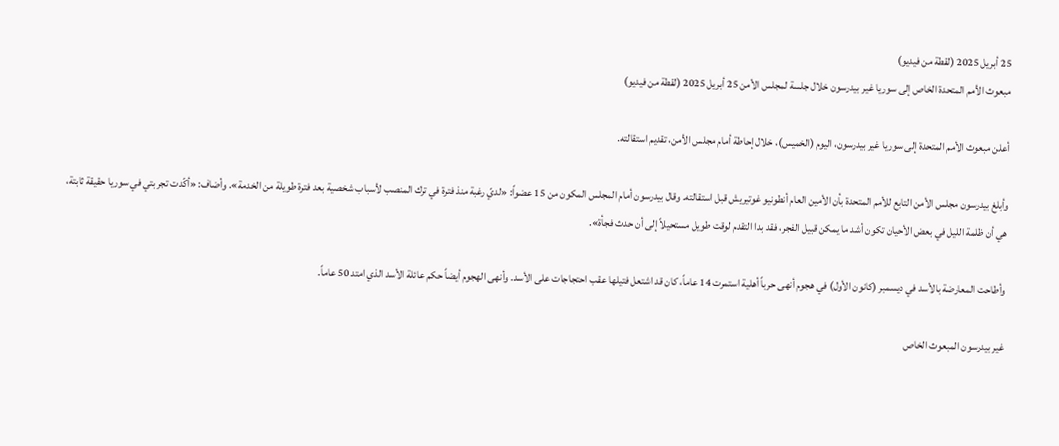25 أبريل 2025 (لقطة من فيديو)
مبعوث الأمم المتحدة الخاص إلى سوريا غير بيدرسون خلال جلسة لمجلس الأمن 25 أبريل 2025 (لقطة من فيديو)

أعلن مبعوث الأمم المتحدة إلى سوريا غير بيدرسون، اليوم (الخميس)، خلال إحاطة أمام مجلس الأمن، تقديم استقالته.

وأبلغ بيدرسون مجلس الأمن التابع للأمم المتحدة بأن الأمين العام أنطونيو غوتيريش قبل استقالته. وقال بيدرسون أمام المجلس المكون من 15 عضواً: «لديّ رغبة منذ فترة في ترك المنصب لأسباب شخصية بعد فترة طويلة من الخدمة». وأضاف: «أكّدت تجربتي في سوريا حقيقة ثابتة، هي أن ظلمة الليل في بعض الأحيان تكون أشد ما يمكن قبيل الفجر، فقد بدا التقدم لوقت طويل مستحيلاً إلى أن حدث فجأة».

وأطاحت المعارضة بالأسد في ديسمبر (كانون الأول) في هجوم أنهى حرباً أهلية استمرت 14 عاماً، كان قد اشتعل فتيلها عقب احتجاجات على الأسد. وأنهى الهجوم أيضاً حكم عائلة الأسد الذي امتد 50 عاماً.

غير بيدرسون المبعوث الخاص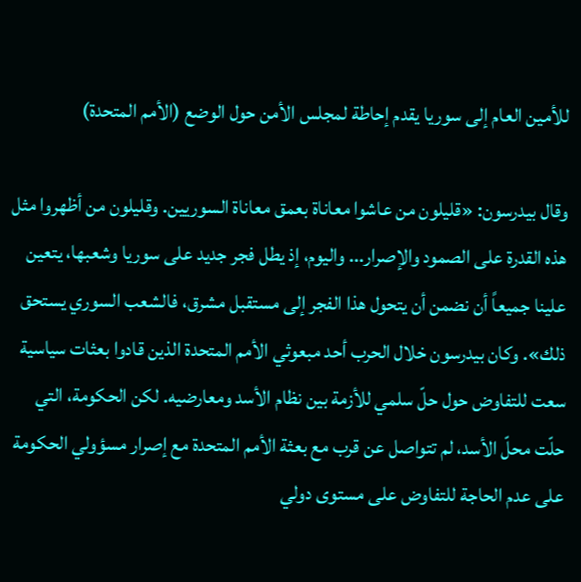للأمين العام إلى سوريا يقدم إحاطة لمجلس الأمن حول الوضع (الأمم المتحدة)

وقال بيدرسون: «قليلون من عاشوا معاناة بعمق معاناة السوريين. وقليلون من أظهروا مثل هذه القدرة على الصمود والإصرار... واليوم، إذ يطل فجر جديد على سوريا وشعبها، يتعين علينا جميعاً أن نضمن أن يتحول هذا الفجر إلى مستقبل مشرق، فالشعب السوري يستحق ذلك». وكان بيدرسون خلال الحرب أحد مبعوثي الأمم المتحدة الذين قادوا بعثات سياسية سعت للتفاوض حول حلّ سلمي للأزمة بين نظام الأسد ومعارضيه. لكن الحكومة، التي حلّت محلّ الأسد، لم تتواصل عن قرب مع بعثة الأمم المتحدة مع إصرار مسؤولي الحكومة على عدم الحاجة للتفاوض على مستوى دولي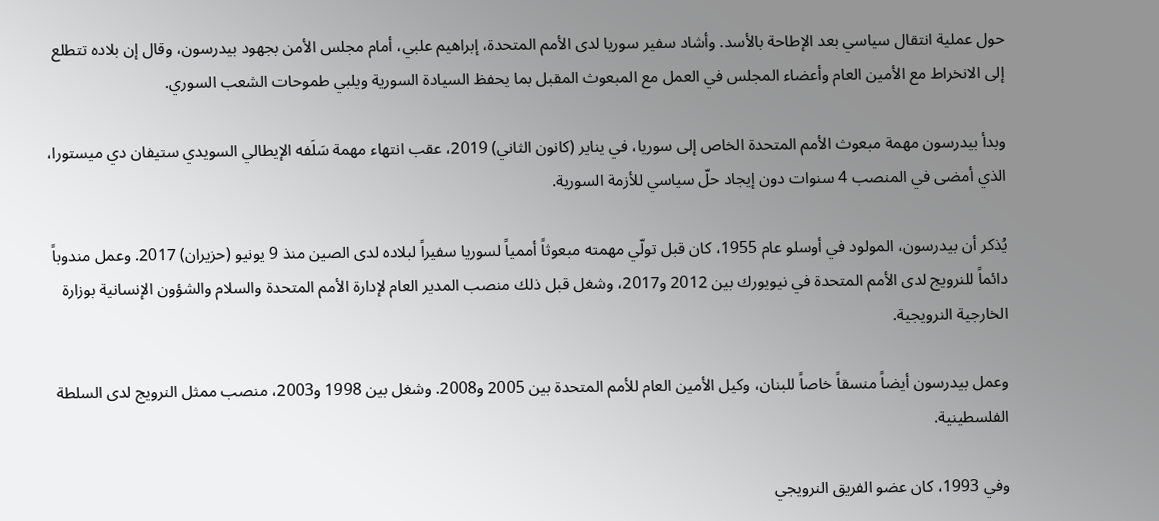حول عملية انتقال سياسي بعد الإطاحة بالأسد. وأشاد سفير سوريا لدى الأمم المتحدة، إبراهيم علبي، أمام مجلس الأمن بجهود بيدرسون، وقال إن بلاده تتطلع إلى الانخراط مع الأمين العام وأعضاء المجلس في العمل مع المبعوث المقبل بما يحفظ السيادة السورية ويلبي طموحات الشعب السوري.

وبدأ بيدرسون مهمة مبعوث الأمم المتحدة الخاص إلى سوريا، في يناير (كانون الثاني) 2019، عقب انتهاء مهمة سَلَفه الإيطالي السويدي ستيفان دي ميستورا، الذي أمضى في المنصب 4 سنوات دون إيجاد حلّ سياسي للأزمة السورية.

يُذكر أن بيدرسون، المولود في أوسلو عام 1955، كان قبل تولّي مهمته مبعوثاً أممياً لسوريا سفيراً لبلاده لدى الصين منذ 9 يونيو (حزيران) 2017. وعمل مندوباً دائماً للنرويج لدى الأمم المتحدة في نيويورك بين 2012 و2017، وشغل قبل ذلك منصب المدير العام لإدارة الأمم المتحدة والسلام والشؤون الإنسانية بوزارة الخارجية النرويجية.

وعمل بيدرسون أيضاً منسقاً خاصاً للبنان، وكيل الأمين العام للأمم المتحدة بين 2005 و2008. وشغل بين 1998 و2003، منصب ممثل النرويج لدى السلطة الفلسطينية.

وفي 1993، كان عضو الفريق النرويجي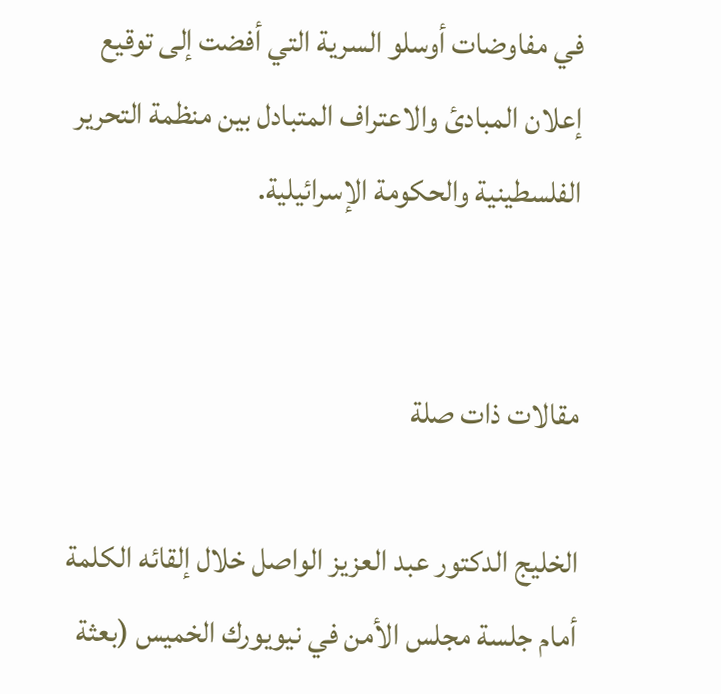في مفاوضات أوسلو السرية التي أفضت إلى توقيع إعلان المبادئ والاعتراف المتبادل بين منظمة التحرير الفلسطينية والحكومة الإسرائيلية.


مقالات ذات صلة

الخليج الدكتور عبد العزيز الواصل خلال إلقائه الكلمة أمام جلسة مجلس الأمن في نيويورك الخميس (بعثة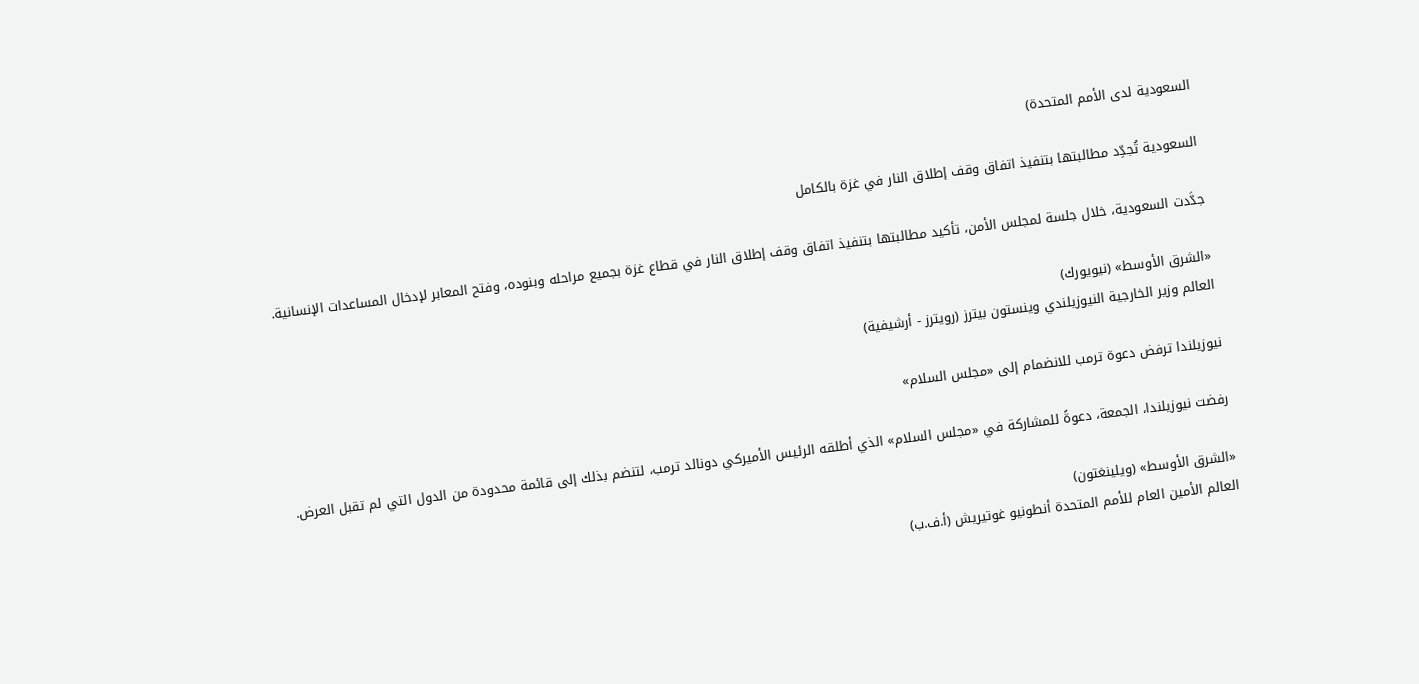السعودية لدى الأمم المتحدة)

السعودية تُجدِّد مطالبتها بتنفيذ اتفاق وقف إطلاق النار في غزة بالكامل

جدَّدت السعودية، خلال جلسة لمجلس الأمن، تأكيد مطالبتها بتنفيذ اتفاق وقف إطلاق النار في قطاع غزة بجميع مراحله وبنوده، وفتح المعابر لإدخال المساعدات الإنسانية.

«الشرق الأوسط» (نيويورك)
العالم وزير الخارجية النيوزيلندي وينستون بيترز (رويترز - أرشيفية)

نيوزيلندا ترفض دعوة ترمب للانضمام إلى «مجلس السلام»

رفضت نيوزيلندا، الجمعة، دعوةً للمشاركة في «مجلس السلام» الذي أطلقه الرئيس الأميركي دونالد ترمب، لتنضم بذلك إلى قائمة محدودة من الدول التي لم تقبل العرض.

«الشرق الأوسط» (ويلينغتون)
العالم الأمين العام للأمم المتحدة أنطونيو غوتيريش (أ.ف.ب)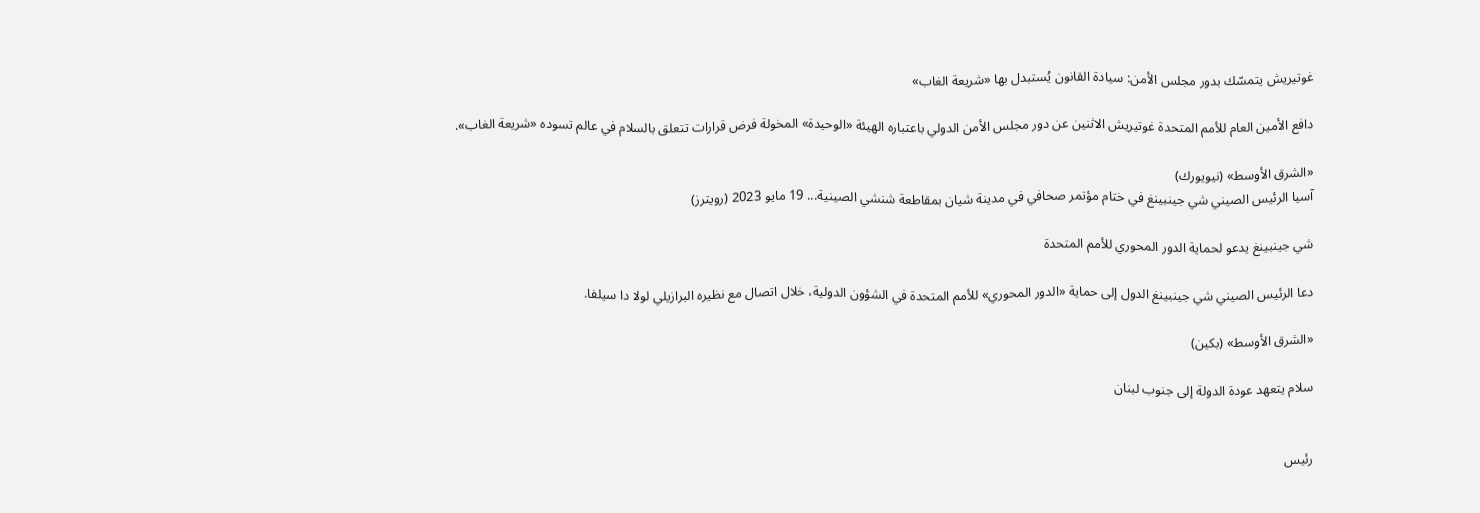غوتيريش يتمسّك بدور مجلس الأمن: سيادة القانون يُستبدل بها «شريعة الغاب»

دافع الأمين العام للأمم المتحدة غوتيريش الاثنين عن دور مجلس الأمن الدولي باعتباره الهيئة «الوحيدة» المخولة فرض قرارات تتعلق بالسلام في عالم تسوده «شريعة الغاب».

«الشرق الأوسط» (نيويورك)
آسيا الرئيس الصيني شي جينبينغ في ختام مؤتمر صحافي في مدينة شيان بمقاطعة شنشي الصينية... 19 مايو 2023 (رويترز)

شي جينبينغ يدعو لحماية الدور المحوري للأمم المتحدة

دعا الرئيس الصيني شي جينبينغ الدول إلى حماية «الدور المحوري» للأمم المتحدة في الشؤون الدولية، خلال اتصال مع نظيره البرازيلي لولا دا سيلفا.

«الشرق الأوسط» (بكين)

سلام يتعهد عودة الدولة إلى جنوب لبنان


رئيس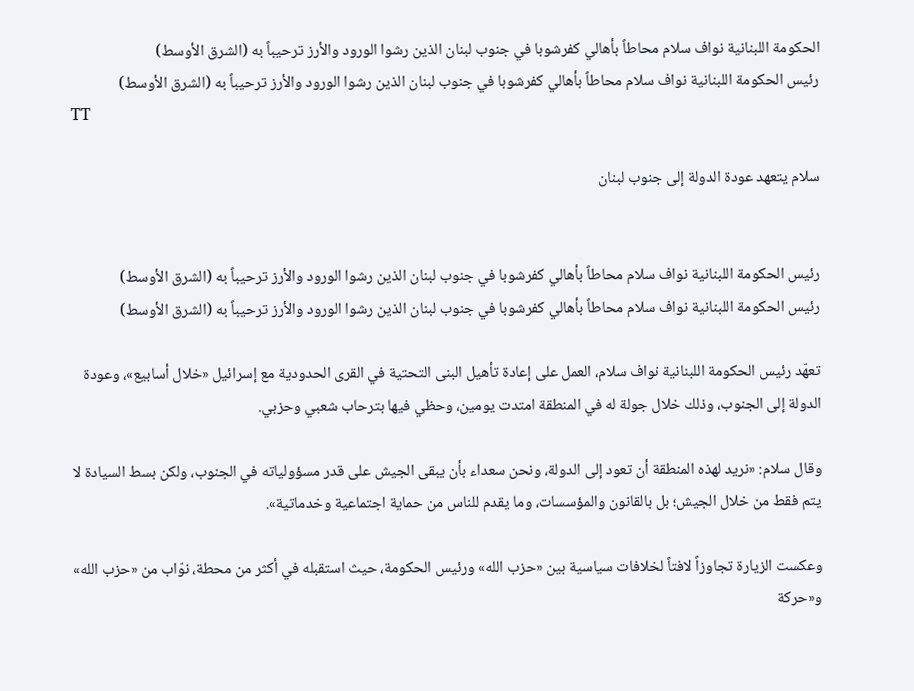الحكومة اللبنانية نواف سلام محاطاً بأهالي كفرشوبا في جنوب لبنان الذين رشوا الورود والأرز ترحيباً به (الشرق الأوسط)
رئيس الحكومة اللبنانية نواف سلام محاطاً بأهالي كفرشوبا في جنوب لبنان الذين رشوا الورود والأرز ترحيباً به (الشرق الأوسط)
TT

سلام يتعهد عودة الدولة إلى جنوب لبنان


رئيس الحكومة اللبنانية نواف سلام محاطاً بأهالي كفرشوبا في جنوب لبنان الذين رشوا الورود والأرز ترحيباً به (الشرق الأوسط)
رئيس الحكومة اللبنانية نواف سلام محاطاً بأهالي كفرشوبا في جنوب لبنان الذين رشوا الورود والأرز ترحيباً به (الشرق الأوسط)

تعهّد رئيس الحكومة اللبنانية نواف سلام، العمل على إعادة تأهيل البنى التحتية في القرى الحدودية مع إسرائيل «خلال أسابيع»، وعودة الدولة إلى الجنوب، وذلك خلال جولة له في المنطقة امتدت يومين، وحظي فيها بترحاب شعبي وحزبي.

وقال سلام: «نريد لهذه المنطقة أن تعود إلى الدولة، ونحن سعداء بأن يبقى الجيش على قدر مسؤولياته في الجنوب، ولكن بسط السيادة لا يتم فقط من خلال الجيش؛ بل بالقانون والمؤسسات، وما يقدم للناس من حماية اجتماعية وخدماتية».

وعكست الزيارة تجاوزاً لافتاً لخلافات سياسية بين «حزب الله» ورئيس الحكومة، حيث استقبله في أكثر من محطة، نوّاب من «حزب الله» و«حركة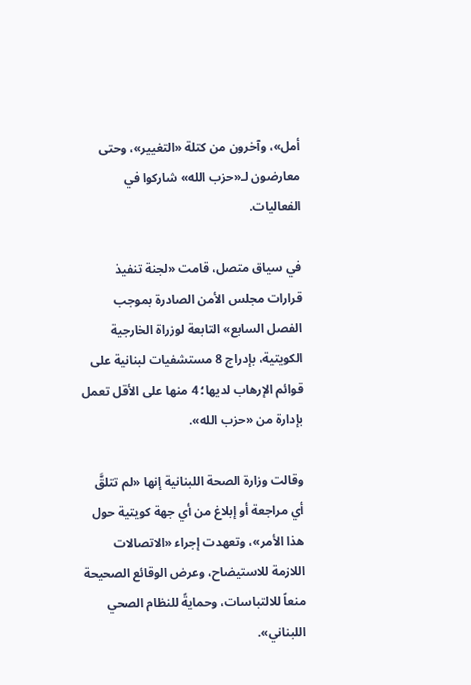أمل»، وآخرون من كتلة «التغيير»، وحتى معارضون لـ«حزب الله» شاركوا في الفعاليات.

في سياق متصل، قامت «لجنة تنفيذ قرارات مجلس الأمن الصادرة بموجب الفصل السابع» التابعة لوزراة الخارجية الكويتية، بإدراج 8 مستشفيات لبنانية على قوائم الإرهاب لديها؛ 4 منها على الأقل تعمل بإدارة من «حزب الله».

وقالت وزارة الصحة اللبنانية إنها «لم تتلقَّ أي مراجعة أو إبلاغ من أي جهة كويتية حول هذا الأمر»، وتعهدت إجراء «الاتصالات اللازمة للاستيضاح، وعرض الوقائع الصحيحة منعاً للالتباسات، وحمايةً للنظام الصحي اللبناني».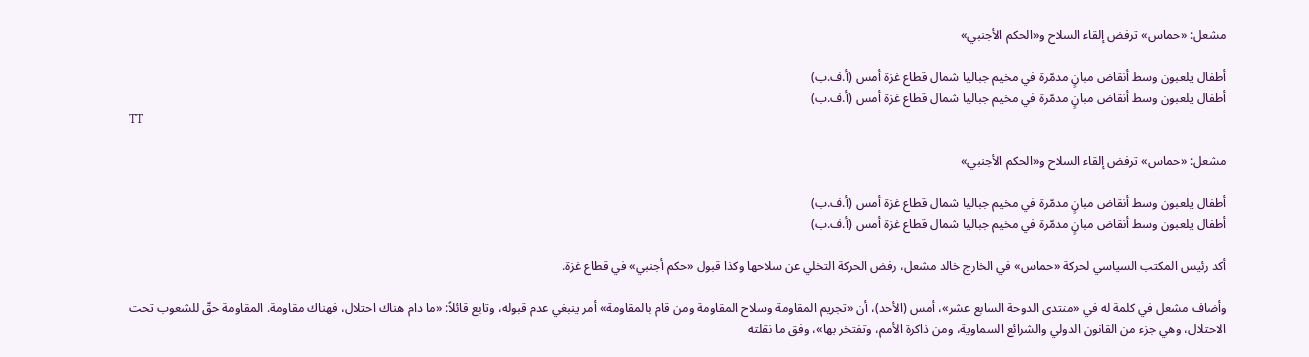مشعل: «حماس» ترفض إلقاء السلاح و«الحكم الأجنبي»

أطفال يلعبون وسط أنقاض مبانٍ مدمّرة في مخيم جباليا شمال قطاع غزة أمس (أ.ف.ب)
أطفال يلعبون وسط أنقاض مبانٍ مدمّرة في مخيم جباليا شمال قطاع غزة أمس (أ.ف.ب)
TT

مشعل: «حماس» ترفض إلقاء السلاح و«الحكم الأجنبي»

أطفال يلعبون وسط أنقاض مبانٍ مدمّرة في مخيم جباليا شمال قطاع غزة أمس (أ.ف.ب)
أطفال يلعبون وسط أنقاض مبانٍ مدمّرة في مخيم جباليا شمال قطاع غزة أمس (أ.ف.ب)

أكد رئيس المكتب السياسي لحركة «حماس» في الخارج خالد مشعل، رفض الحركة التخلي عن سلاحها وكذا قبول «حكم أجنبي» في قطاع غزة.

وأضاف مشعل في كلمة له في «منتدى الدوحة السابع عشر»، أمس (الأحد)، أن «تجريم المقاومة وسلاح المقاومة ومن قام بالمقاومة» أمر ينبغي عدم قبوله، وتابع قائلاً: «ما دام هناك احتلال، فهناك مقاومة. المقاومة حقّ للشعوب تحت الاحتلال، وهي جزء من القانون الدولي والشرائع السماوية، ومن ذاكرة الأمم، وتفتخر بها»، وفق ما نقلته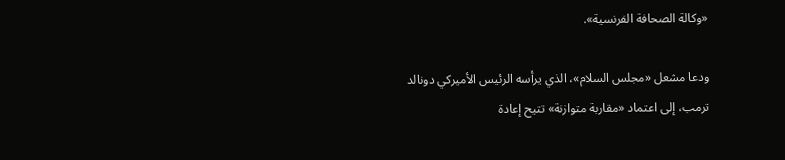«وكالة الصحافة الفرنسية».

ودعا مشعل «مجلس السلام»، الذي يرأسه الرئيس الأميركي دونالد ترمب، إلى اعتماد «مقاربة متوازنة» تتيح إعادة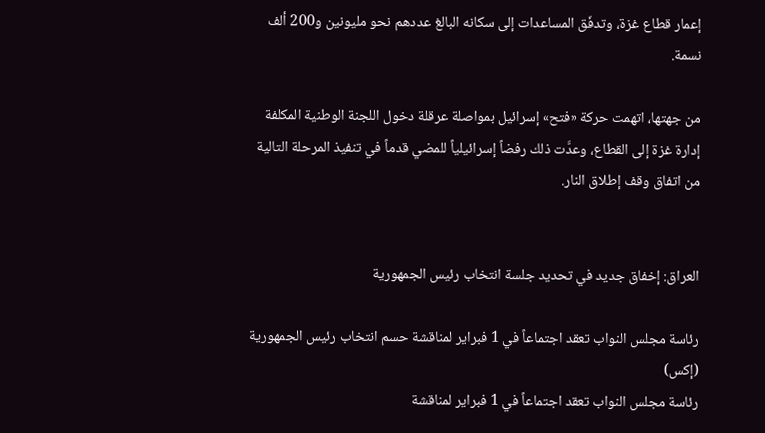إعمار قطاع غزة، وتدفّق المساعدات إلى سكانه البالغ عددهم نحو مليونين و200 ألف نسمة.

من جهتها، اتهمت حركة «فتح» إسرائيل بمواصلة عرقلة دخول اللجنة الوطنية المكلفة إدارة غزة إلى القطاع، وعدَّت ذلك رفضاً إسرائيلياً للمضي قدماً في تنفيذ المرحلة التالية من اتفاق وقف إطلاق النار.


العراق: إخفاق جديد في تحديد جلسة انتخاب رئيس الجمهورية

رئاسة مجلس النواب تعقد اجتماعاً في 1 فبراير لمناقشة حسم انتخاب رئيس الجمهورية (إكس)
رئاسة مجلس النواب تعقد اجتماعاً في 1 فبراير لمناقشة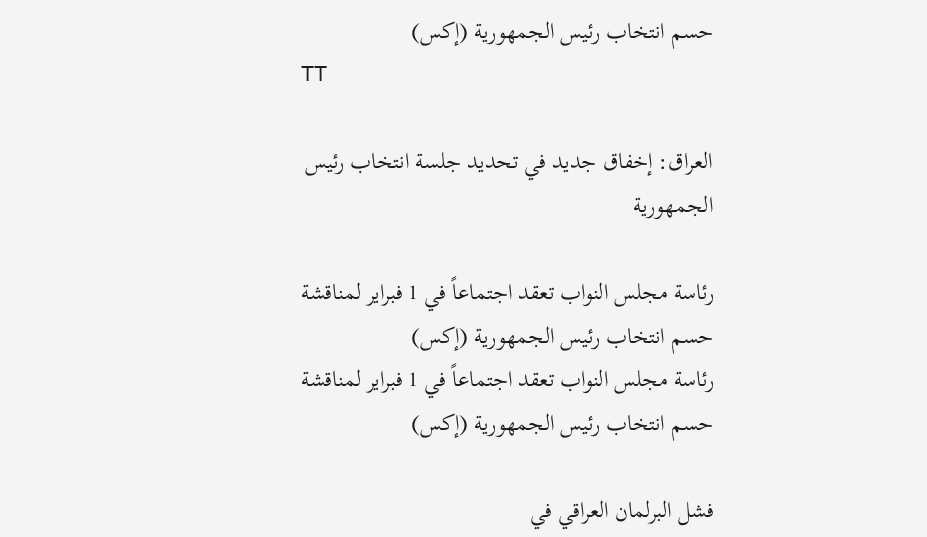حسم انتخاب رئيس الجمهورية (إكس)
TT

العراق: إخفاق جديد في تحديد جلسة انتخاب رئيس الجمهورية

رئاسة مجلس النواب تعقد اجتماعاً في 1 فبراير لمناقشة حسم انتخاب رئيس الجمهورية (إكس)
رئاسة مجلس النواب تعقد اجتماعاً في 1 فبراير لمناقشة حسم انتخاب رئيس الجمهورية (إكس)

فشل البرلمان العراقي في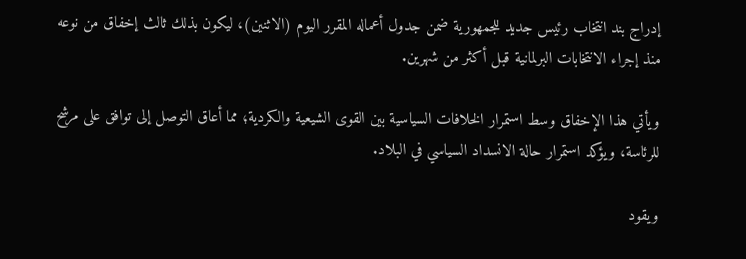إدراج بند انتخاب رئيس جديد للجمهورية ضمن جدول أعماله المقرر اليوم (الاثنين)، ليكون بذلك ثالث إخفاق من نوعه منذ إجراء الانتخابات البرلمانية قبل أكثر من شهرين.

ويأتي هذا الإخفاق وسط استمرار الخلافات السياسية بين القوى الشيعية والكردية؛ مما أعاق التوصل إلى توافق على مرشح للرئاسة، ويؤكد استمرار حالة الانسداد السياسي في البلاد.

ويقود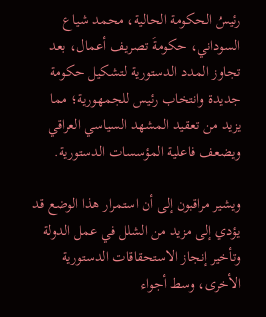رئيسُ الحكومة الحالية، محمد شياع السوداني، حكومةَ تصريف أعمال، بعد تجاوز المدد الدستورية لتشكيل حكومة جديدة وانتخاب رئيس للجمهورية؛ مما يزيد من تعقيد المشهد السياسي العراقي ويضعف فاعلية المؤسسات الدستورية.

ويشير مراقبون إلى أن استمرار هذا الوضع قد يؤدي إلى مزيد من الشلل في عمل الدولة وتأخير إنجاز الاستحقاقات الدستورية الأخرى، وسط أجواء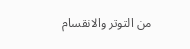من التوتر والانقسام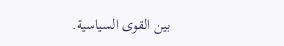بين القوى السياسية.